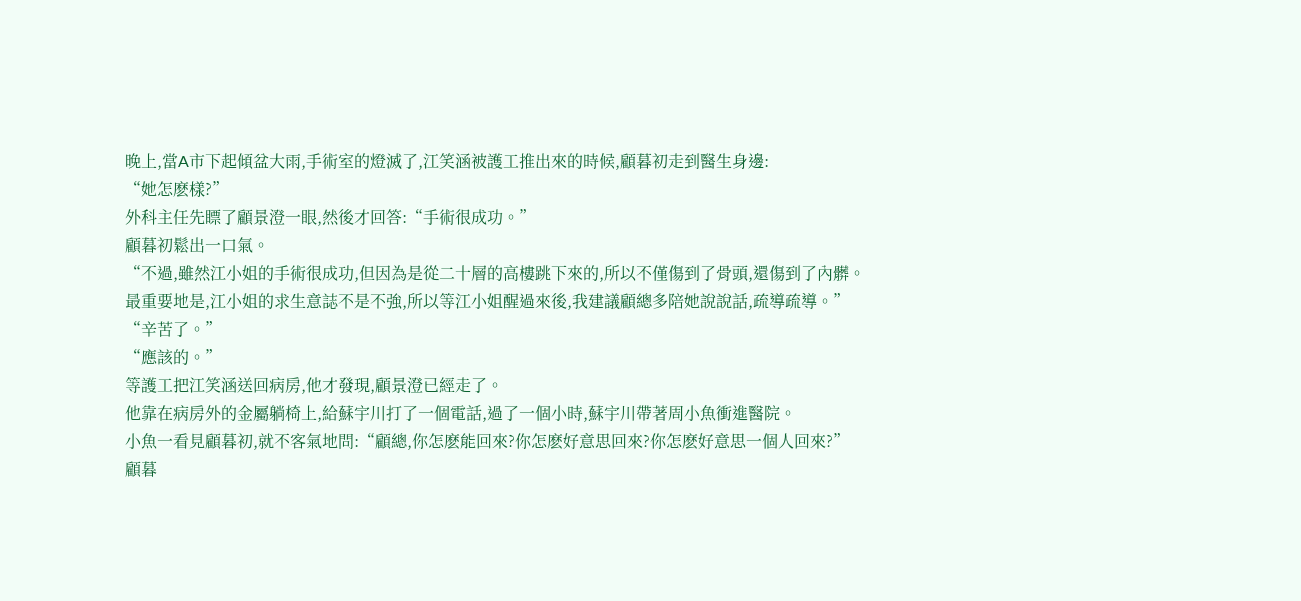晚上,當A市下起傾盆大雨,手術室的燈滅了,江笑涵被護工推出來的時候,顧暮初走到醫生身邊:
“她怎麽樣?”
外科主任先瞟了顧景澄一眼,然後才回答:“手術很成功。”
顧暮初鬆出一口氣。
“不過,雖然江小姐的手術很成功,但因為是從二十層的高樓跳下來的,所以不僅傷到了骨頭,還傷到了內髒。
最重要地是,江小姐的求生意誌不是不強,所以等江小姐醒過來後,我建議顧總多陪她說說話,疏導疏導。”
“辛苦了。”
“應該的。”
等護工把江笑涵送回病房,他才發現,顧景澄已經走了。
他靠在病房外的金屬躺椅上,給蘇宇川打了一個電話,過了一個小時,蘇宇川帶著周小魚衝進醫院。
小魚一看見顧暮初,就不客氣地問:“顧總,你怎麽能回來?你怎麽好意思回來?你怎麽好意思一個人回來?”
顧暮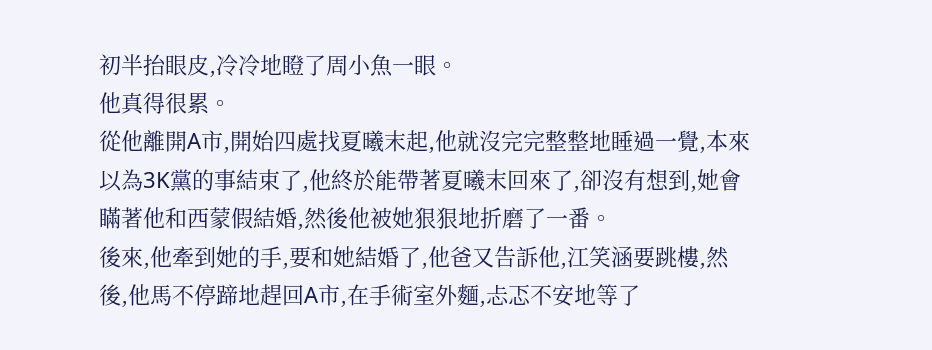初半抬眼皮,冷冷地瞪了周小魚一眼。
他真得很累。
從他離開A市,開始四處找夏曦末起,他就沒完完整整地睡過一覺,本來以為3K黨的事結束了,他終於能帶著夏曦末回來了,卻沒有想到,她會瞞著他和西蒙假結婚,然後他被她狠狠地折磨了一番。
後來,他牽到她的手,要和她結婚了,他爸又告訴他,江笑涵要跳樓,然後,他馬不停蹄地趕回A市,在手術室外麵,忐忑不安地等了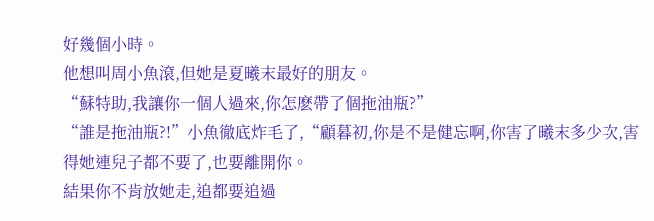好幾個小時。
他想叫周小魚滾,但她是夏曦末最好的朋友。
“蘇特助,我讓你一個人過來,你怎麽帶了個拖油瓶?”
“誰是拖油瓶?!”小魚徹底炸毛了,“顧暮初,你是不是健忘啊,你害了曦末多少次,害得她連兒子都不要了,也要離開你。
結果你不肯放她走,追都要追過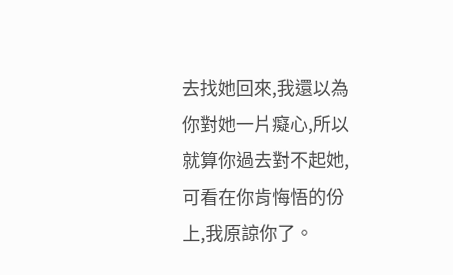去找她回來,我還以為你對她一片癡心,所以就算你過去對不起她,可看在你肯悔悟的份上,我原諒你了。